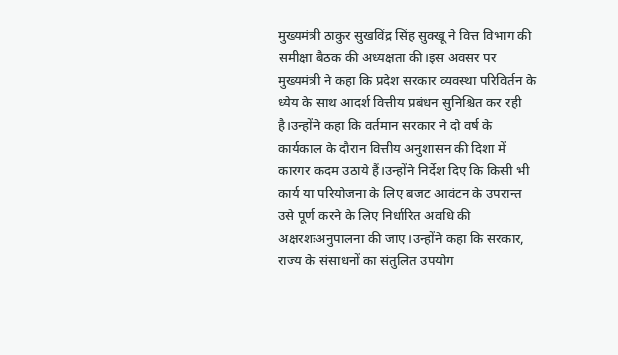मुख्यमंत्री ठाकुर सुखविंद्र सिंह सुक्खू ने वित्त विभाग की समीक्षा बैठक की अध्यक्षता की।इस अवसर पर मुख्यमंत्री ने कहा कि प्रदेश सरकार व्यवस्था परिविर्तन के ध्येय के साथ आदर्श वित्तीय प्रबंधन सुनिश्चित कर रही है।उन्होंने कहा कि वर्तमान सरकार ने दो वर्ष के कार्यकाल के दौरान वित्तीय अनुशासन की दिशा में कारगर कदम उठाये हैं।उन्होंने निर्देश दिए कि किसी भी कार्य या परियोजना के लिए बजट आवंटन के उपरान्त उसे पूर्ण करने के लिए निर्धारित अवधि की अक्षरशःअनुपालना की जाए।उन्होंने कहा कि सरकार, राज्य के संसाधनों का संतुलित उपयोग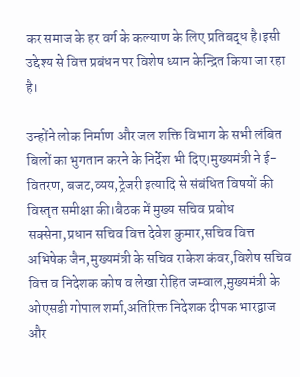कर समाज के हर वर्ग के कल्याण के लिए प्रतिबद्ध है।इसी उद्देश्य से वित्त प्रबंधन पर विशेष ध्यान केन्द्रित किया जा रहा है।

उन्होंने लोक निर्माण और जल शक्ति विभाग के सभी लंबित बिलों का भुगतान करने के निर्देश भी दिए।मुख्यमंत्री ने ई-वितरण, बजट,व्यय,ट्रेजरी इत्यादि से संबंधित विषयों की विस्तृत समीक्षा की।बैठक में मुख्य सचिव प्रबोध सक्सेना,प्रधान सचिव वित्त देवेश कुमार,सचिव वित्त अभिषेक जैन,मुख्यमंत्री के सचिव राकेश कंवर,विशेष सचिव वित्त व निदेशक कोष व लेखा रोहित जम्वाल,मुख्यमंत्री के ओएसडी गोपाल शर्मा,अतिरिक्त निदेशक दीपक भारद्वाज और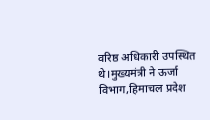वरिष्ठ अधिकारी उपस्थित थे।मुख्यमंत्री ने ऊर्जा विभाग,हिमाचल प्रदेश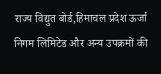राज्य विद्युत बोर्ड,हिमाचल प्रदेश ऊर्जा निगम लिमिटेड और अन्य उपक्रमों की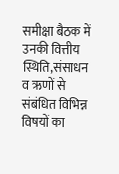समीक्षा बैठक में उनकी वित्तीय स्थिति,संसाधन व ऋणों से संबंधित विभिन्न विषयों का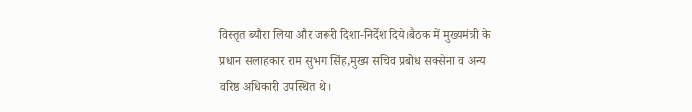विस्तृत ब्यौरा लिया और जरूरी दिशा-निर्देश दिये।बैठक में मुख्यमंत्री के प्रधान सलाहकार राम सुभग सिंह,मुख्य सचिव प्रबोध सक्सेना व अन्य वरिष्ठ अधिकारी उपस्थित थे।